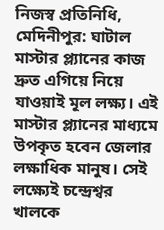নিজস্ব প্রতিনিধি, মেদিনীপুর: ঘাটাল মাস্টার প্ল্যানের কাজ দ্রুত এগিয়ে নিয়ে যাওয়াই মূল লক্ষ্য। এই মাস্টার প্ল্যানের মাধ্যমে উপকৃত হবেন জেলার লক্ষাধিক মানুষ। সেই লক্ষ্যেই চন্দ্রেশ্বর খালকে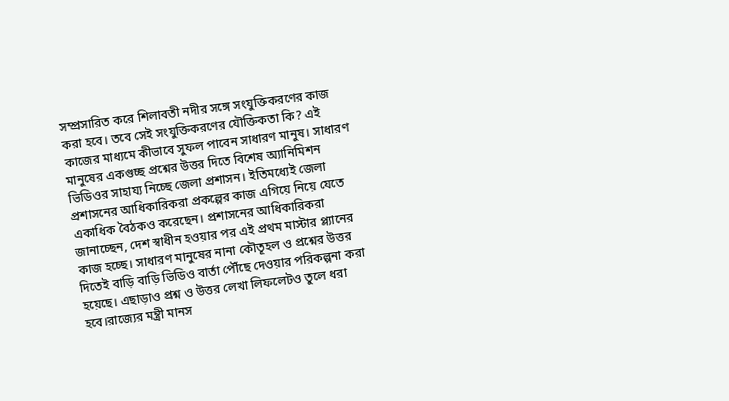সম্প্রসারিত করে শিলাবতী নদীর সঙ্গে সংযুক্তিকরণের কাজ করা হবে। তবে সেই সংযুক্তিকরণের যৌক্তিকতা কি? এই কাজের মাধ্যমে কীভাবে সুফল পাবেন সাধারণ মানুষ। সাধারণ মানুষের একগুচ্ছ প্রশ্নের উত্তর দিতে বিশেষ অ্যানিমিশন ভিডিওর সাহায্য নিচ্ছে জেলা প্রশাসন। ইতিমধ্যেই জেলা প্রশাসনের আধিকারিকরা প্রকল্পের কাজ এগিয়ে নিয়ে যেতে একাধিক বৈঠকও করেছেন। প্রশাসনের আধিকারিকরা জানাচ্ছেন, দেশ স্বাধীন হওয়ার পর এই প্রথম মাস্টার প্ল্যানের কাজ হচ্ছে। সাধারণ মানুষের নানা কৌতূহল ও প্রশ্নের উত্তর দিতেই বাড়ি বাড়ি ভিডিও বার্তা পৌঁছে দেওয়ার পরিকল্পনা করা হয়েছে। এছাড়াও প্রশ্ন ও উত্তর লেখা লিফলেটও তুলে ধরা হবে।রাজ্যের মন্ত্রী মানস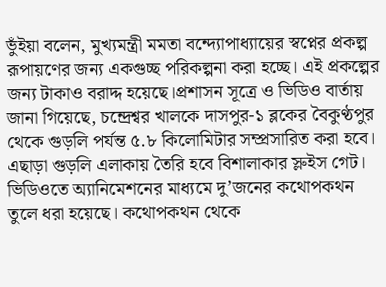ভুঁইয়া বলেন, মুখ্যমন্ত্রী মমতা বন্দ্যোপাধ্যায়ের স্বপ্নের প্রকল্প রূপায়ণের জন্য একগুচ্ছ পরিকল্পনা করা হচ্ছে। এই প্রকল্পের জন্য টাকাও বরাদ্দ হয়েছে।প্রশাসন সূত্রে ও ভিডিও বার্তায় জানা গিয়েছে, চন্দ্রেশ্বর খালকে দাসপুর-১ ব্লকের বৈকুণ্ঠপুর থেকে গুড়লি পর্যন্ত ৫.৮ কিলোমিটার সম্প্রসারিত করা হবে। এছাড়া গুড়লি এলাকায় তৈরি হবে বিশালাকার স্লুইস গেট। ভিডিওতে অ্যানিমেশনের মাধ্যমে দু’জনের কথোপকথন তুলে ধরা হয়েছে। কথোপকথন থেকে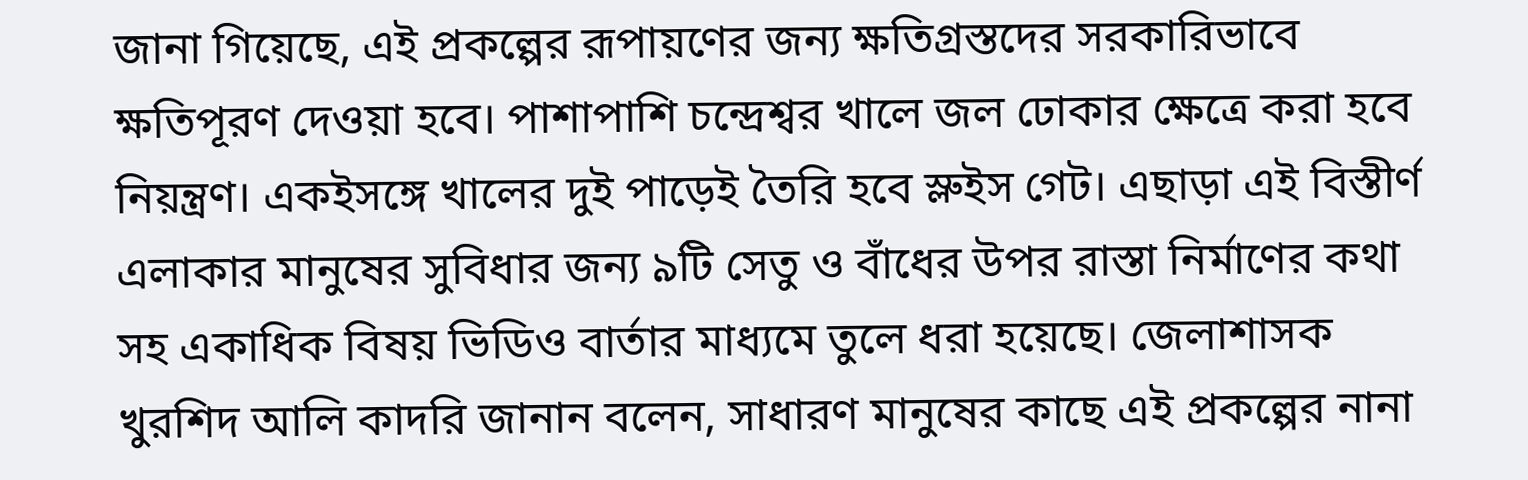জানা গিয়েছে, এই প্রকল্পের রূপায়ণের জন্য ক্ষতিগ্রস্তদের সরকারিভাবে ক্ষতিপূরণ দেওয়া হবে। পাশাপাশি চন্দ্রেশ্বর খালে জল ঢোকার ক্ষেত্রে করা হবে নিয়ন্ত্রণ। একইসঙ্গে খালের দুই পাড়েই তৈরি হবে স্লুইস গেট। এছাড়া এই বিস্তীর্ণ এলাকার মানুষের সুবিধার জন্য ৯টি সেতু ও বাঁধের উপর রাস্তা নির্মাণের কথা সহ একাধিক বিষয় ভিডিও বার্তার মাধ্যমে তুলে ধরা হয়েছে। জেলাশাসক খুরশিদ আলি কাদরি জানান বলেন, সাধারণ মানুষের কাছে এই প্রকল্পের নানা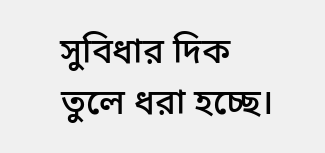সুবিধার দিক তুলে ধরা হচ্ছে।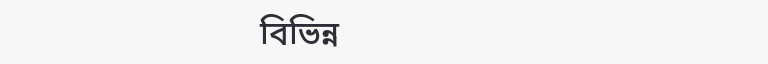বিভিন্ন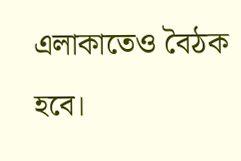এলাকাতেও বৈঠক হবে।